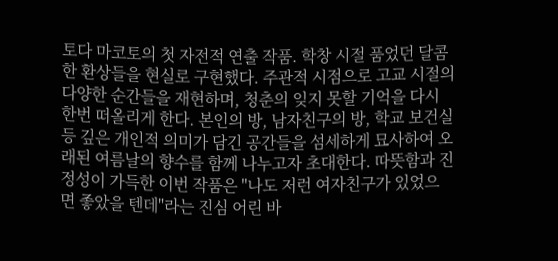토다 마코토의 첫 자전적 연출 작품. 학창 시절 품었던 달콤한 환상들을 현실로 구현했다. 주관적 시점으로 고교 시절의 다양한 순간들을 재현하며, 청춘의 잊지 못할 기억을 다시 한번 떠올리게 한다. 본인의 방, 남자친구의 방, 학교 보건실 등 깊은 개인적 의미가 담긴 공간들을 섬세하게 묘사하여 오래된 여름날의 향수를 함께 나누고자 초대한다. 따뜻함과 진정성이 가득한 이번 작품은 "나도 저런 여자친구가 있었으면 좋았을 텐데"라는 진심 어린 바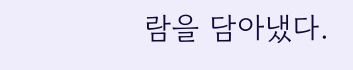람을 담아냈다.